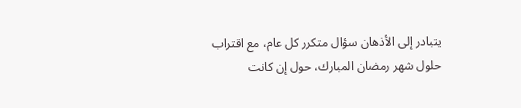يتبادر إلى الأذهان سؤال متكرر كل عام، مع اقتراب حلول شهر رمضان المبارك، حول إن كانت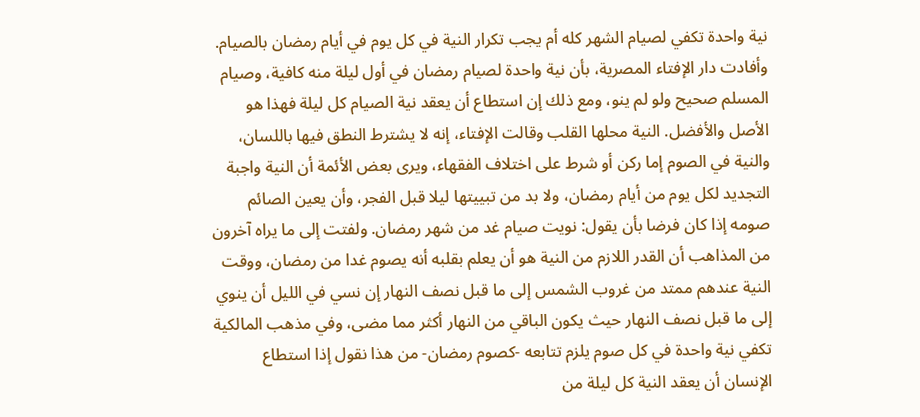نية واحدة تكفي لصيام الشهر كله أم يجب تكرار النية في كل يوم في أيام رمضان بالصيام. وأفادت دار الإفتاء المصرية، بأن نية واحدة لصيام رمضان في أول ليلة منه كافية، وصيام المسلم صحيح ولو لم ينو، ومع ذلك إن استطاع أن يعقد نية الصيام كل ليلة فهذا هو الأصل والأفضل. النية محلها القلب وقالت الإفتاء، إنه لا يشترط النطق فيها باللسان، والنية في الصوم إما ركن أو شرط على اختلاف الفقهاء، ويرى بعض الأئمة أن النية واجبة التجديد لكل يوم من أيام رمضان، ولا بد من تبييتها ليلا قبل الفجر، وأن يعين الصائم صومه إذا كان فرضا بأن يقول: نويت صيام غد من شهر رمضان. ولفتت إلى ما يراه آخرون من المذاهب أن القدر اللازم من النية هو أن يعلم بقلبه أنه يصوم غدا من رمضان، ووقت النية عندهم ممتد من غروب الشمس إلى ما قبل نصف النهار إن نسي في الليل أن ينوي إلى ما قبل نصف النهار حيث يكون الباقي من النهار أكثر مما مضى، وفي مذهب المالكية تكفي نية واحدة في كل صوم يلزم تتابعه -كصوم رمضان- من هذا نقول إذا استطاع الإنسان أن يعقد النية كل ليلة من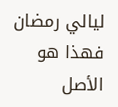ليالي رمضان فهذا هو الأصل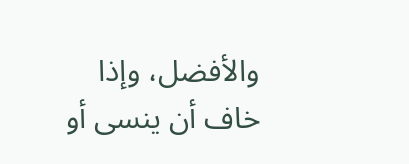والأفضل، وإذا خاف أن ينسى أو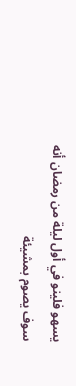يسهو فلينو في أول ليلة من رمضان أنه سوف يصوم بمشيئة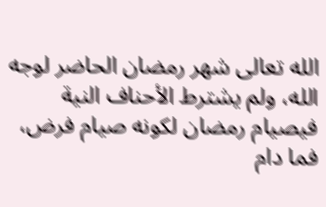الله تعالى شهر رمضان الحاضر لوجه الله، ولم يشترط الأحناف النية فيصيام رمضان لكونه صيام فرض، فما دام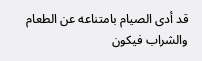قد أدى الصيام بامتناعه عن الطعام والشراب فيكون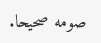صومه صحيحا.